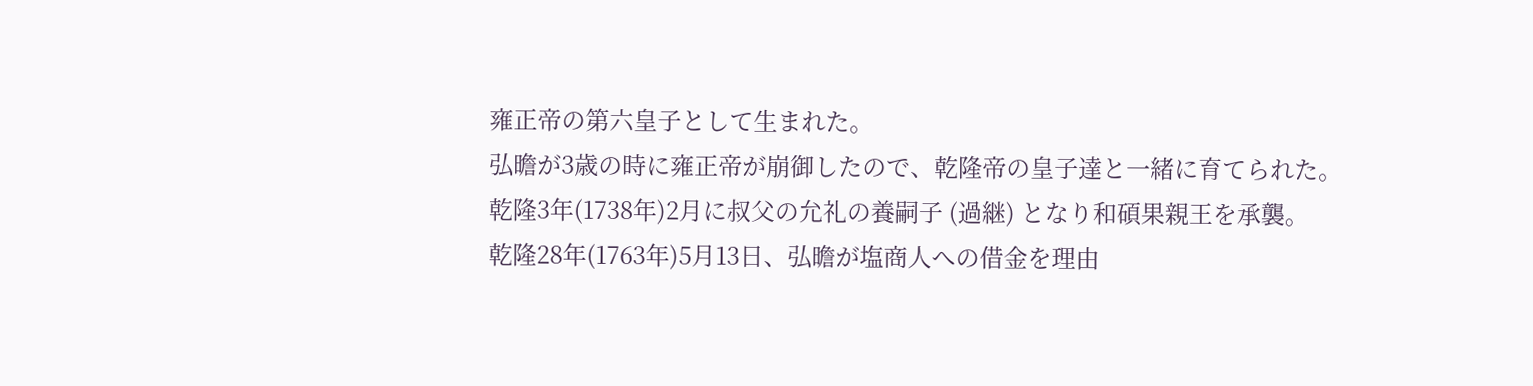雍正帝の第六皇子として生まれた。
弘曕が3歳の時に雍正帝が崩御したので、乾隆帝の皇子達と一緒に育てられた。
乾隆3年(1738年)2月に叔父の允礼の養嗣子 (過継) となり和碩果親王を承襲。
乾隆28年(1763年)5月13日、弘曕が塩商人への借金を理由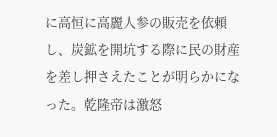に高恒に高麗人参の販売を依頼し、炭鉱を開坑する際に民の財産を差し押さえたことが明らかになった。乾隆帝は激怒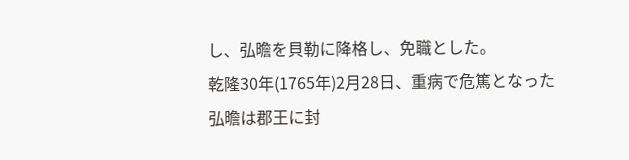し、弘曕を貝勒に降格し、免職とした。
乾隆30年(1765年)2月28日、重病で危篤となった弘曕は郡王に封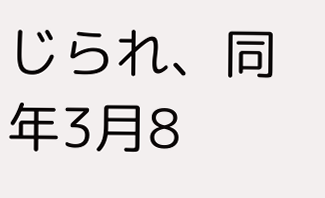じられ、同年3月8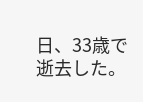日、33歳で逝去した。